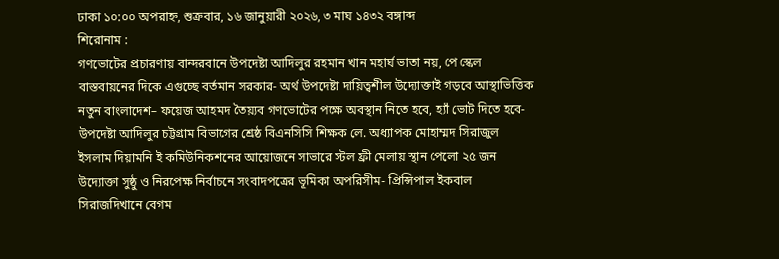ঢাকা ১০:০০ অপরাহ্ন, শুক্রবার, ১৬ জানুয়ারী ২০২৬, ৩ মাঘ ১৪৩২ বঙ্গাব্দ
শিরোনাম :
গণভোটের প্রচারণায় বান্দরবানে উপদেষ্টা আদিলুর রহমান খান মহার্ঘ ভাতা নয়, পে স্কেল বাস্তবায়নের দিকে এগুচ্ছে বর্তমান সরকার- অর্থ উপদেষ্টা দায়িত্বশীল উদ্যোক্তাই গড়বে আস্থাভিত্তিক নতুন বাংলাদেশ– ফয়েজ আহমদ তৈয়্যব গণভোটের পক্ষে অবস্থান নিতে হবে, হ্যাঁ ভোট দিতে হবে- উপদেষ্টা আদিলুর চট্টগ্রাম বিভাগের শ্রেষ্ঠ বিএনসিসি শিক্ষক লে. অধ্যাপক মোহাম্মদ সিরাজুল ইসলাম দিয়ামনি ই কমিউনিকশনের আয়োজনে সাভারে স্টল ফ্রী মেলায় স্থান পেলো ২৫ জন উদ্যোক্তা সুষ্ঠু ও নিরপেক্ষ নির্বাচনে সংবাদপত্রের ভূমিকা অপরিসীম- প্রিন্সিপাল ইকবাল সিরাজদিখানে বেগম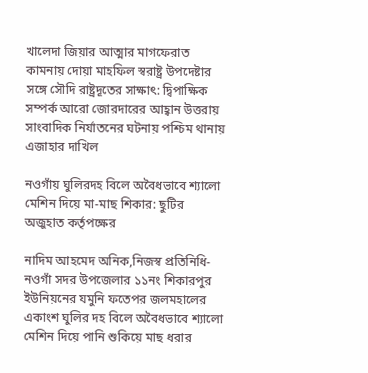খালেদা জিয়ার আত্মার মাগফেরাত কামনায় দোয়া মাহফিল স্বরাষ্ট্র উপদেষ্টার সঙ্গে সৌদি রাষ্ট্রদূতের সাক্ষাৎ: দ্বিপাক্ষিক সম্পর্ক আরো জোরদারের আহ্বান উত্তরায় সাংবাদিক নির্যাতনের ঘটনায় পশ্চিম থানায় এজাহার দাখিল

নওগাঁয় ঘুলিরদহ বিলে অবৈধভাবে শ্যালো মেশিন দিয়ে মা-মাছ শিকার: ছুটির অজুহাত কর্তৃপক্ষের

নাদিম আহমেদ অনিক,নিজস্ব প্রতিনিধি-
নওগাঁ সদর উপজেলার ১১নং শিকারপুর ইউনিয়নের যমুনি ফতেপর জলমহালের একাংশ ঘুলির দহ বিলে অবৈধভাবে শ্যালো মেশিন দিয়ে পানি শুকিয়ে মাছ ধরার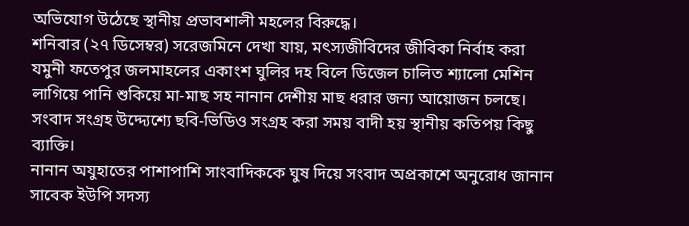অভিযোগ উঠেছে স্থানীয় প্রভাবশালী মহলের বিরুদ্ধে।
শনিবার (২৭ ডিসেম্বর) সরেজমিনে দেখা যায়, মৎস্যজীবিদের জীবিকা নির্বাহ করা যমুনী ফতেপুর জলমাহলের একাংশ ঘুলির দহ বিলে ডিজেল চালিত শ্যালো মেশিন লাগিয়ে পানি শুকিয়ে মা-মাছ সহ নানান দেশীয় মাছ ধরার জন্য আয়োজন চলছে।
সংবাদ সংগ্রহ উদ্দ্যেশ্যে ছবি-ভিডিও সংগ্রহ করা সময় বাদী হয় স্থানীয় কতিপয় কিছু ব্যাক্তি।
নানান অযুহাতের পাশাপাশি সাংবাদিককে ঘুষ দিয়ে সংবাদ অপ্রকাশে অনুরোধ জানান সাবেক ইউপি সদস্য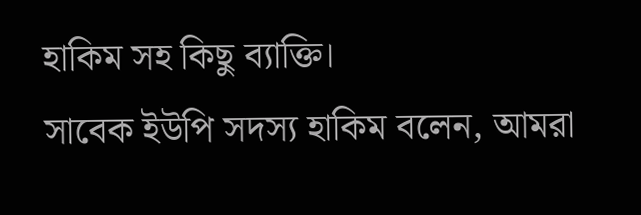হাকিম সহ কিছু ব্যাক্তি।
সাবেক ইউপি সদস্য হাকিম বলেন, আমরা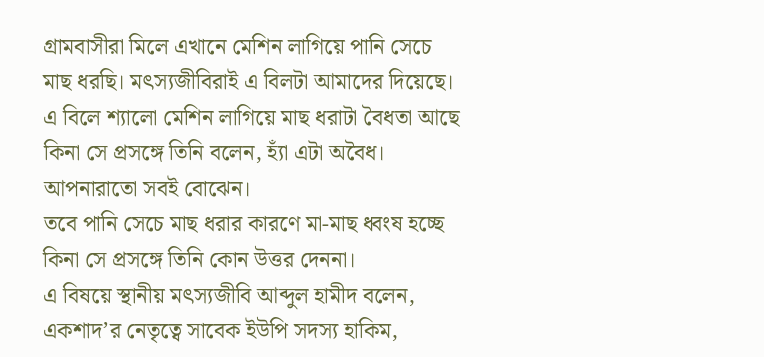গ্রামবাসীরা মিলে এখানে মেশিন লাগিয়ে পানি সেচে মাছ ধরছি। মৎস্যজীবিরাই এ বিলটা আমাদের দিয়েছে।
এ বিলে শ্যালো মেশিন লাগিয়ে মাছ ধরাটা বৈধতা আছে কিনা সে প্রসঙ্গে তিনি বলেন, হ্যাঁ এটা অবৈধ। আপনারাতো সবই বোঝেন।
তবে পানি সেচে মাছ ধরার কারণে মা-মাছ ধ্বংষ হচ্ছে কিনা সে প্রসঙ্গে তিনি কোন উত্তর দেননা।
এ বিষয়ে স্থানীয় মৎস্যজীবি আব্দুল হামীদ বলেন, একশাদ’র নেতৃত্বে সাবেক ইউপি সদস্য হাকিম,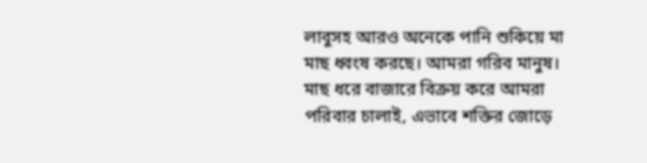লাবুসহ আরও অনেকে পানি শুকিয়ে মা মাছ ধ্বংষ করছে। আমরা গরিব মানুষ। মাছ ধরে বাজারে বিক্রয় করে আমরা পরিবার চালাই, এভাবে শক্তির জোড়ে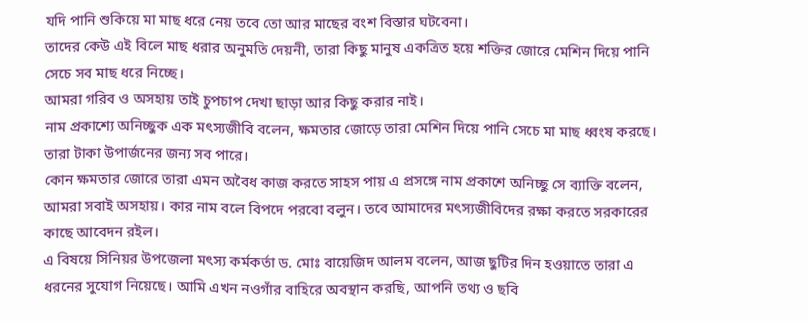যদি পানি শুকিয়ে মা মাছ ধরে নেয় তবে তো আর মাছের বংশ বিস্তার ঘটবেনা।
তাদের কেউ এই বিলে মাছ ধরার অনুমতি দেয়নী, তারা কিছু মানুষ একত্রিত হয়ে শক্তির জোরে মেশিন দিয়ে পানি সেচে সব মাছ ধরে নিচ্ছে।
আমরা গরিব ও অসহায় তাই চুপচাপ দেখা ছাড়া আর কিছু করার নাই।
নাম প্রকাশ্যে অনিচ্ছুক এক মৎস্যজীবি বলেন, ক্ষমতার জোড়ে তারা মেশিন দিয়ে পানি সেচে মা মাছ ধ্বংষ করছে। তারা টাকা উপার্জনের জন্য সব পারে।
কোন ক্ষমতার জোরে তারা এমন অবৈধ কাজ করতে সাহস পায় এ প্রসঙ্গে নাম প্রকাশে অনিচ্ছু সে ব্যাক্তি বলেন, আমরা সবাই অসহায়। কার নাম বলে বিপদে পরবো বলুন। তবে আমাদের মৎস্যজীবিদের রক্ষা করতে সরকারের কাছে আবেদন রইল।
এ বিষয়ে সিনিয়র উপজেলা মৎস্য কর্মকর্তা ড. মোঃ বায়েজিদ আলম বলেন, আজ ছুটির দিন হওয়াতে তারা এ ধরনের সুযোগ নিয়েছে। আমি এখন নওগাঁর বাহিরে অবস্থান করছি, আপনি তথ্য ও ছবি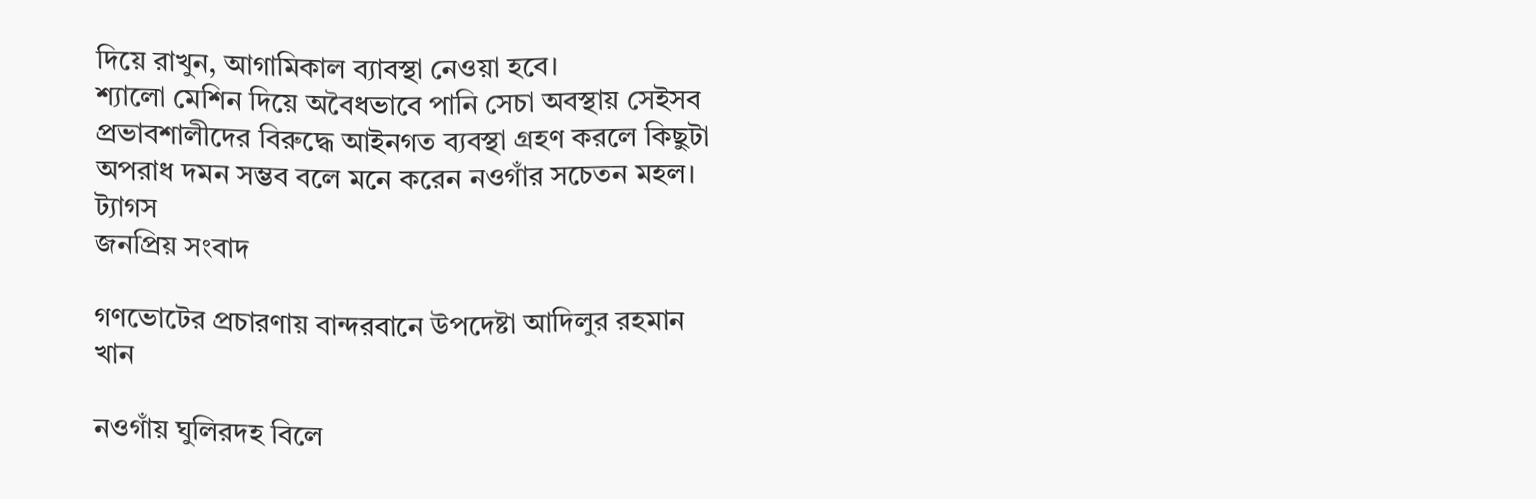দিয়ে রাখুন, আগামিকাল ব্যাবস্থা নেওয়া হবে।
শ্যালো মেশিন দিয়ে অবৈধভাবে পানি সেচা অবস্থায় সেইসব প্রভাবশালীদের বিরুদ্ধে আইনগত ব্যবস্থা গ্রহণ করলে কিছুটা অপরাধ দমন সম্ভব বলে মনে করেন নওগাঁর সচেতন মহল।
ট্যাগস
জনপ্রিয় সংবাদ

গণভোটের প্রচারণায় বান্দরবানে উপদেষ্টা আদিলুর রহমান খান

নওগাঁয় ঘুলিরদহ বিলে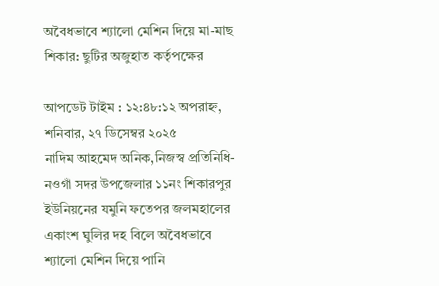অবৈধভাবে শ্যালো মেশিন দিয়ে মা-মাছ শিকার: ছুটির অজুহাত কর্তৃপক্ষের

আপডেট টাইম : ১২:৪৮:১২ অপরাহ্ন, শনিবার, ২৭ ডিসেম্বর ২০২৫
নাদিম আহমেদ অনিক,নিজস্ব প্রতিনিধি-
নওগাঁ সদর উপজেলার ১১নং শিকারপুর ইউনিয়নের যমুনি ফতেপর জলমহালের একাংশ ঘুলির দহ বিলে অবৈধভাবে শ্যালো মেশিন দিয়ে পানি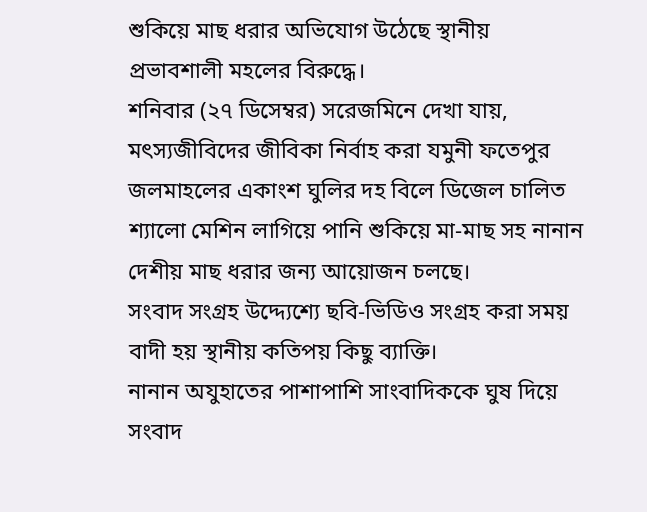শুকিয়ে মাছ ধরার অভিযোগ উঠেছে স্থানীয় প্রভাবশালী মহলের বিরুদ্ধে।
শনিবার (২৭ ডিসেম্বর) সরেজমিনে দেখা যায়, মৎস্যজীবিদের জীবিকা নির্বাহ করা যমুনী ফতেপুর জলমাহলের একাংশ ঘুলির দহ বিলে ডিজেল চালিত শ্যালো মেশিন লাগিয়ে পানি শুকিয়ে মা-মাছ সহ নানান দেশীয় মাছ ধরার জন্য আয়োজন চলছে।
সংবাদ সংগ্রহ উদ্দ্যেশ্যে ছবি-ভিডিও সংগ্রহ করা সময় বাদী হয় স্থানীয় কতিপয় কিছু ব্যাক্তি।
নানান অযুহাতের পাশাপাশি সাংবাদিককে ঘুষ দিয়ে সংবাদ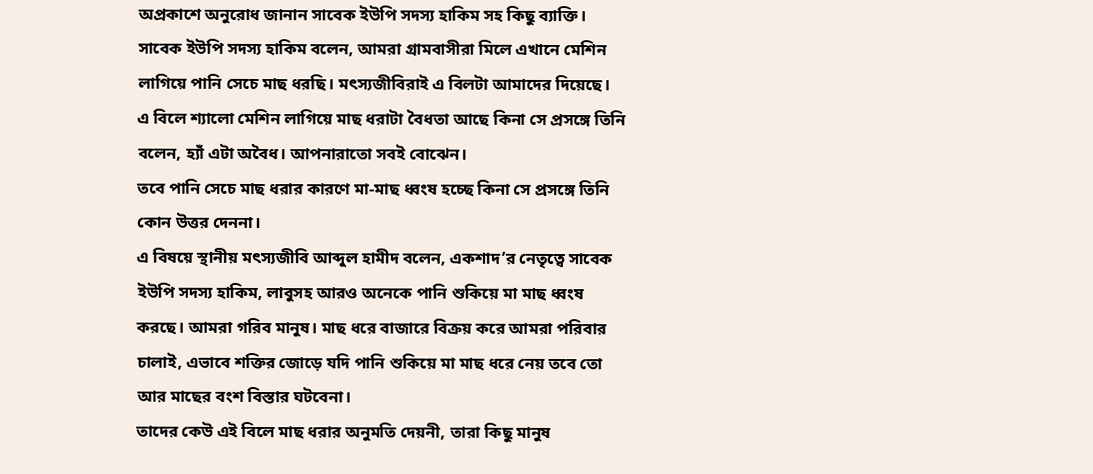অপ্রকাশে অনুরোধ জানান সাবেক ইউপি সদস্য হাকিম সহ কিছু ব্যাক্তি।
সাবেক ইউপি সদস্য হাকিম বলেন, আমরা গ্রামবাসীরা মিলে এখানে মেশিন লাগিয়ে পানি সেচে মাছ ধরছি। মৎস্যজীবিরাই এ বিলটা আমাদের দিয়েছে।
এ বিলে শ্যালো মেশিন লাগিয়ে মাছ ধরাটা বৈধতা আছে কিনা সে প্রসঙ্গে তিনি বলেন, হ্যাঁ এটা অবৈধ। আপনারাতো সবই বোঝেন।
তবে পানি সেচে মাছ ধরার কারণে মা-মাছ ধ্বংষ হচ্ছে কিনা সে প্রসঙ্গে তিনি কোন উত্তর দেননা।
এ বিষয়ে স্থানীয় মৎস্যজীবি আব্দুল হামীদ বলেন, একশাদ’র নেতৃত্বে সাবেক ইউপি সদস্য হাকিম, লাবুসহ আরও অনেকে পানি শুকিয়ে মা মাছ ধ্বংষ করছে। আমরা গরিব মানুষ। মাছ ধরে বাজারে বিক্রয় করে আমরা পরিবার চালাই, এভাবে শক্তির জোড়ে যদি পানি শুকিয়ে মা মাছ ধরে নেয় তবে তো আর মাছের বংশ বিস্তার ঘটবেনা।
তাদের কেউ এই বিলে মাছ ধরার অনুমতি দেয়নী, তারা কিছু মানুষ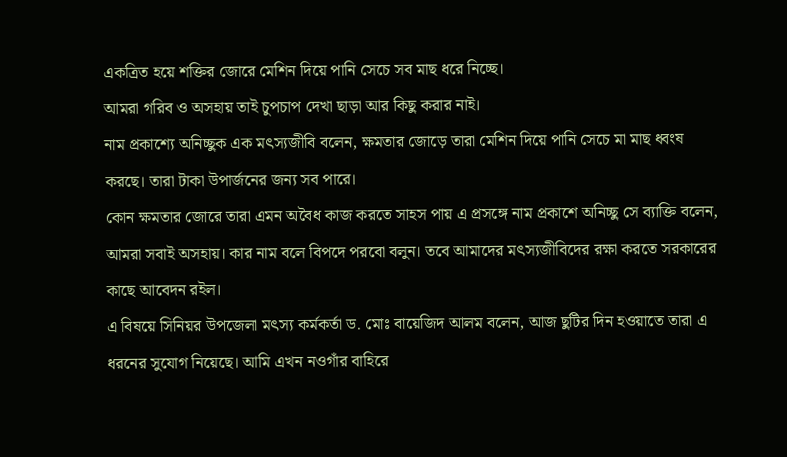একত্রিত হয়ে শক্তির জোরে মেশিন দিয়ে পানি সেচে সব মাছ ধরে নিচ্ছে।
আমরা গরিব ও অসহায় তাই চুপচাপ দেখা ছাড়া আর কিছু করার নাই।
নাম প্রকাশ্যে অনিচ্ছুক এক মৎস্যজীবি বলেন, ক্ষমতার জোড়ে তারা মেশিন দিয়ে পানি সেচে মা মাছ ধ্বংষ করছে। তারা টাকা উপার্জনের জন্য সব পারে।
কোন ক্ষমতার জোরে তারা এমন অবৈধ কাজ করতে সাহস পায় এ প্রসঙ্গে নাম প্রকাশে অনিচ্ছু সে ব্যাক্তি বলেন, আমরা সবাই অসহায়। কার নাম বলে বিপদে পরবো বলুন। তবে আমাদের মৎস্যজীবিদের রক্ষা করতে সরকারের কাছে আবেদন রইল।
এ বিষয়ে সিনিয়র উপজেলা মৎস্য কর্মকর্তা ড. মোঃ বায়েজিদ আলম বলেন, আজ ছুটির দিন হওয়াতে তারা এ ধরনের সুযোগ নিয়েছে। আমি এখন নওগাঁর বাহিরে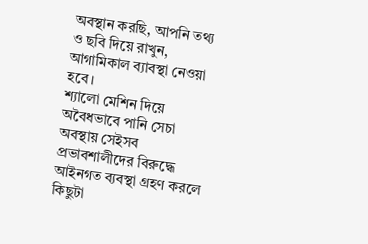অবস্থান করছি, আপনি তথ্য ও ছবি দিয়ে রাখুন, আগামিকাল ব্যাবস্থা নেওয়া হবে।
শ্যালো মেশিন দিয়ে অবৈধভাবে পানি সেচা অবস্থায় সেইসব প্রভাবশালীদের বিরুদ্ধে আইনগত ব্যবস্থা গ্রহণ করলে কিছুটা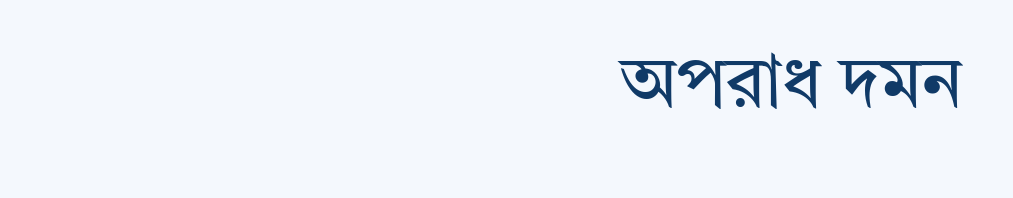অপরাধ দমন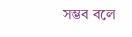সম্ভব বলে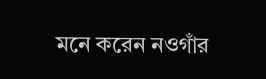মনে করেন নওগাঁর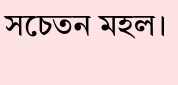সচেতন মহল।